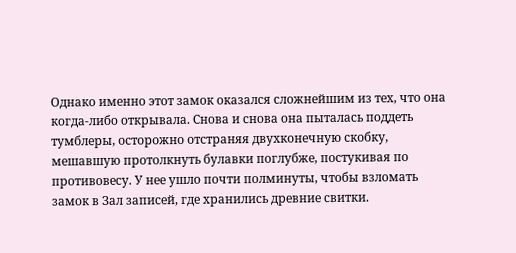Однако именно этот замок оказался сложнейшим из тех, что она когда-либо открывала. Снова и снова она пыталась поддеть тумблеры, осторожно отстраняя двухконечную скобку, мешавшую протолкнуть булавки поглубже, постукивая по противовесу. У нее ушло почти полминуты, чтобы взломать замок в Зал записей, где хранились древние свитки.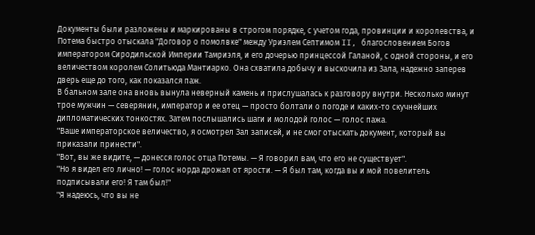Документы были разложены и маркированы в строгом порядке, с учетом года, провинции и королевства, и Потема быстро отыскала "Договор о помолвке" между Уриэлем Септимом II, благословением Богов императором Сиродильской Империи Тамриэля, и его дочерью принцессой Галаной, с одной стороны, и его величеством королем Солитьюда Мантиарко. Она схватила добычу и выскочила из Зала, надежно заперев дверь еще до того, как показался паж.
В бальном зале она вновь вынула неверный камень и прислушалась к разговору внутри. Несколько минут трое мужчин — северянин, император и ее отец — просто болтали о погоде и каких-то скучнейших дипломатических тонкостях. Затем послышались шаги и молодой голос — голос пажа.
"Ваше императорское величество, я осмотрел Зал записей, и не смог отыскать документ, который вы приказали принести".
"Вот, вы же видите, — донесся голос отца Потемы. — Я говорил вам, что его не существует".
"Но я видел его лично! — голос норда дрожал от ярости. — Я был там, когда вы и мой повелитель подписывали его! Я там был!"
"Я надеюсь, что вы не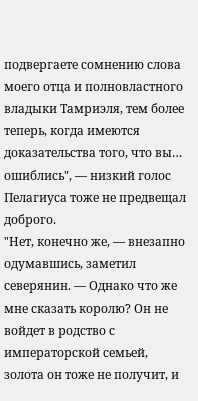подвергаете сомнению слова моего отца и полновластного владыки Тамриэля, тем более теперь, когда имеются доказательства того, что вы… ошиблись", — низкий голос Пелагиуса тоже не предвещал доброго.
"Нет, конечно же, — внезапно одумавшись, заметил северянин. — Однако что же мне сказать королю? Он не войдет в родство с императорской семьей, золота он тоже не получит, и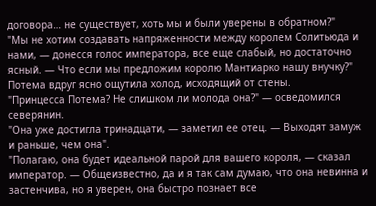договора… не существует, хоть мы и были уверены в обратном?"
"Мы не хотим создавать напряженности между королем Солитьюда и нами, — донесся голос императора, все еще слабый, но достаточно ясный. — Что если мы предложим королю Мантиарко нашу внучку?"
Потема вдруг ясно ощутила холод, исходящий от стены.
"Принцесса Потема? Не слишком ли молода она?" — осведомился северянин.
"Она уже достигла тринадцати, — заметил ее отец. — Выходят замуж и раньше, чем она".
"Полагаю, она будет идеальной парой для вашего короля, — сказал император. — Общеизвестно, да и я так сам думаю, что она невинна и застенчива, но я уверен, она быстро познает все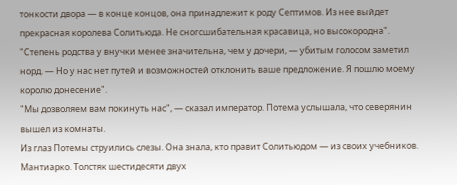тонкости двора — в конце концов, она принадлежит к роду Септимов. Из нее выйдет прекрасная королева Солитьюда. Не сногсшибательная красавица, но высокородна".
"Степень родства у внучки менее значительна, чем у дочери, — убитым голосом заметил норд. — Но у нас нет путей и возможностей отклонить ваше предложение. Я пошлю моему королю донесение".
"Мы дозволяем вам покинуть нас", — сказал император. Потема услышала, что северянин вышел из комнаты.
Из глаз Потемы струились слезы. Она знала, кто правит Солитьюдом — из своих учебников. Мантиарко. Толстяк шестидесяти двух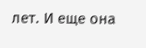лет. И еще она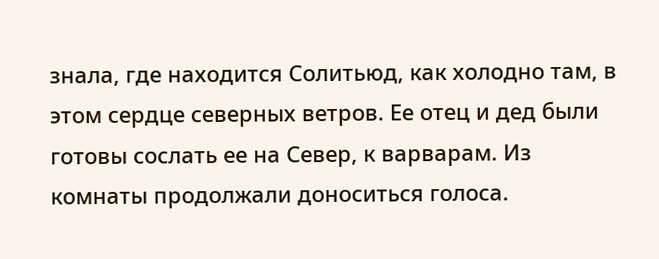знала, где находится Солитьюд, как холодно там, в этом сердце северных ветров. Ее отец и дед были готовы сослать ее на Север, к варварам. Из комнаты продолжали доноситься голоса.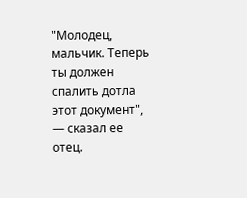"Молодец, мальчик. Теперь ты должен спалить дотла этот документ", — сказал ее отец.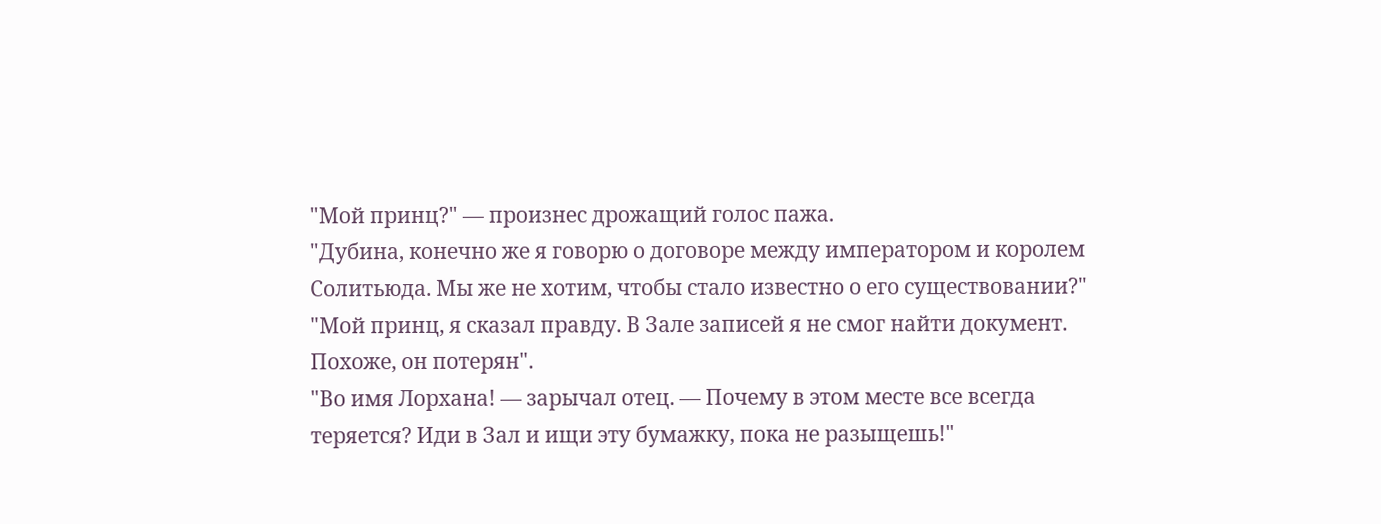"Мой принц?" — произнес дрожащий голос пажа.
"Дубина, конечно же я говорю о договоре между императором и королем Солитьюда. Мы же не хотим, чтобы стало известно о его существовании?"
"Мой принц, я сказал правду. В Зале записей я не смог найти документ. Похоже, он потерян".
"Во имя Лорхана! — зарычал отец. — Почему в этом месте все всегда теряется? Иди в Зал и ищи эту бумажку, пока не разыщешь!"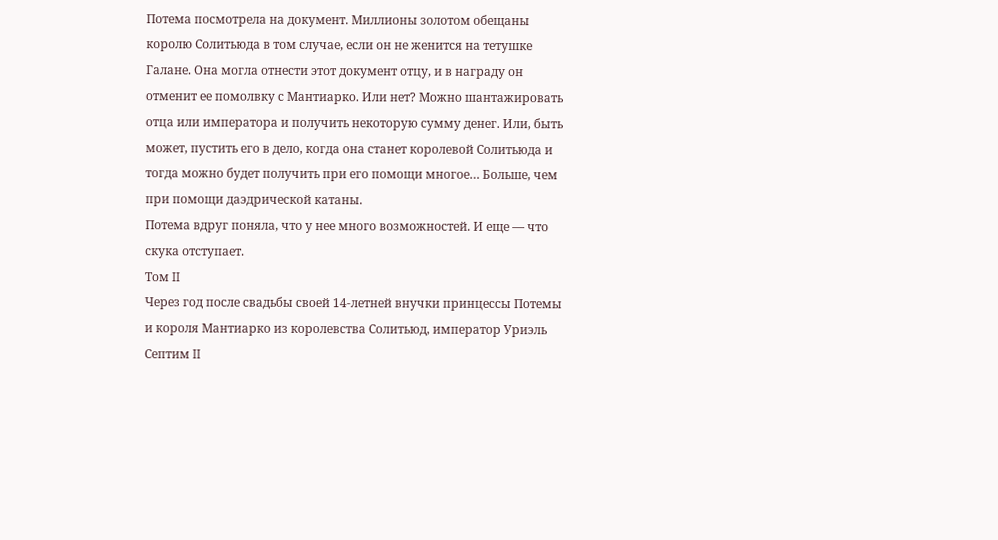Потема посмотрела на документ. Миллионы золотом обещаны королю Солитьюда в том случае, если он не женится на тетушке Галане. Она могла отнести этот документ отцу, и в награду он отменит ее помолвку с Мантиарко. Или нет? Можно шантажировать отца или императора и получить некоторую сумму денег. Или, быть может, пустить его в дело, когда она станет королевой Солитьюда и тогда можно будет получить при его помощи многое… Больше, чем при помощи даэдрической катаны.
Потема вдруг поняла, что у нее много возможностей. И еще — что скука отступает.
Том II
Через год после свадьбы своей 14-летней внучки принцессы Потемы и короля Мантиарко из королевства Солитьюд, император Уриэль Септим II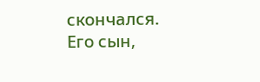скончался. Его сын,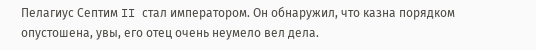Пелагиус Септим II стал императором. Он обнаружил, что казна порядком опустошена, увы, его отец очень неумело вел дела.